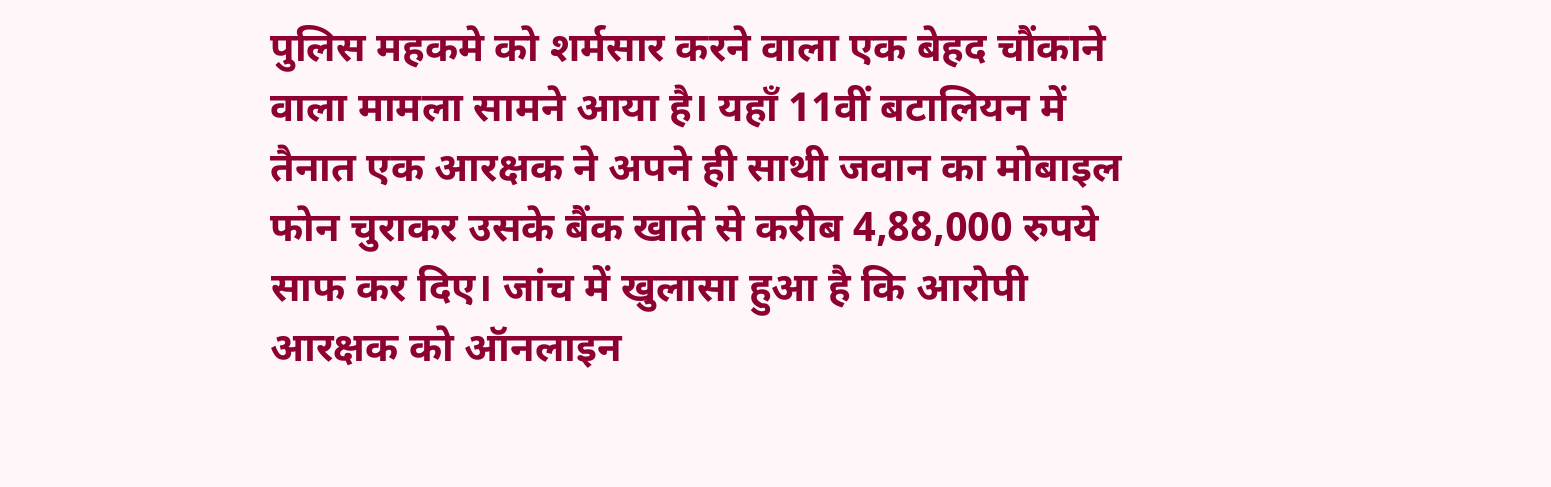पुलिस महकमे को शर्मसार करने वाला एक बेहद चौंकाने वाला मामला सामने आया है। यहाँ 11वीं बटालियन में तैनात एक आरक्षक ने अपने ही साथी जवान का मोबाइल फोन चुराकर उसके बैंक खाते से करीब 4,88,000 रुपये साफ कर दिए। जांच में खुलासा हुआ है कि आरोपी आरक्षक को ऑनलाइन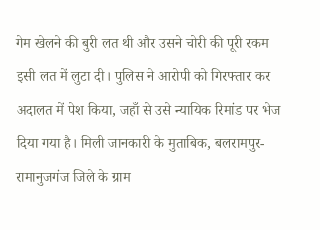गेम खेलने की बुरी लत थी और उसने चोरी की पूरी रकम इसी लत में लुटा दी। पुलिस ने आरोपी को गिरफ्तार कर अदालत में पेश किया, जहाँ से उसे न्यायिक रिमांड पर भेज दिया गया है। मिली जानकारी के मुताबिक, बलरामपुर-रामानुजगंज जिले के ग्राम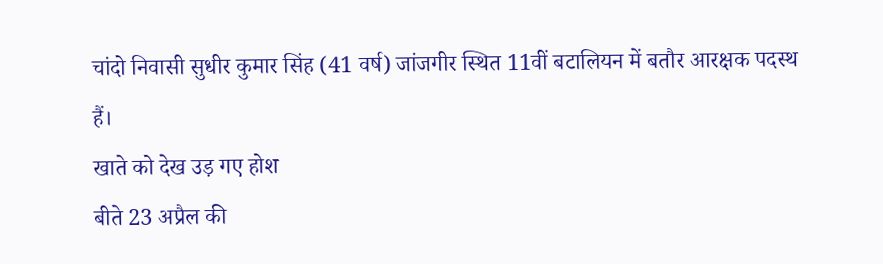चांदो निवासी सुधीर कुमार सिंह (41 वर्ष) जांजगीर स्थित 11वीं बटालियन में बतौर आरक्षक पदस्थ हैं।
खाते को देख उड़ गए होश
बीते 23 अप्रैल की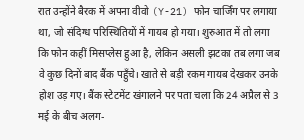रात उन्होंने बैरक में अपना वीवो (Y-21) फोन चार्जिंग पर लगाया था, जो संदिग्ध परिस्थितियों में गायब हो गया। शुरुआत में तो लगा कि फोन कहीं मिसप्लेस हुआ है, लेकिन असली झटका तब लगा जब वे कुछ दिनों बाद बैंक पहुँचे। खाते से बड़ी रकम गायब देखकर उनके होश उड़ गए। बैंक स्टेटमेंट खंगालने पर पता चला कि 24 अप्रैल से 3 मई के बीच अलग-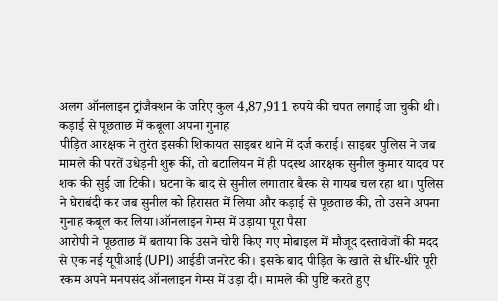अलग ऑनलाइन ट्रांजैक्शन के जरिए कुल 4,87,911 रुपये की चपत लगाई जा चुकी थी।
कड़ाई से पूछताछ में कबूला अपना गुनाह
पीड़ित आरक्षक ने तुरंत इसकी शिकायत साइबर थाने में दर्ज कराई। साइबर पुलिस ने जब मामले की परतें उधेड़नी शुरू कीं, तो बटालियन में ही पदस्थ आरक्षक सुनील कुमार यादव पर शक की सुई जा टिकी। घटना के बाद से सुनील लगातार बैरक से गायब चल रहा था। पुलिस ने घेराबंदी कर जब सुनील को हिरासत में लिया और कड़ाई से पूछताछ की, तो उसने अपना गुनाह कबूल कर लिया।ऑनलाइन गेम्स में उड़ाया पूरा पैसा
आरोपी ने पूछताछ में बताया कि उसने चोरी किए गए मोबाइल में मौजूद दस्तावेजों की मदद से एक नई यूपीआई (UPI) आईडी जनरेट की। इसके बाद पीड़ित के खाते से धीरे-धीरे पूरी रकम अपने मनपसंद ऑनलाइन गेम्स में उड़ा दी। मामले की पुष्टि करते हुए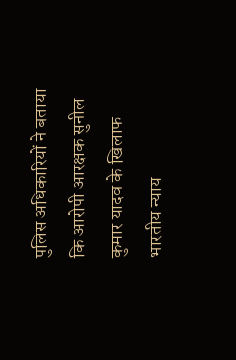पुलिस अधिकारियों ने बताया कि आरोपी आरक्षक सुनील कुमार यादव के खिलाफ भारतीय न्याय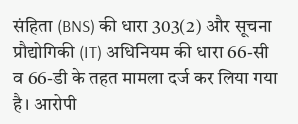संहिता (BNS) की धारा 303(2) और सूचना प्रौद्योगिकी (IT) अधिनियम की धारा 66-सी व 66-डी के तहत मामला दर्ज कर लिया गया है। आरोपी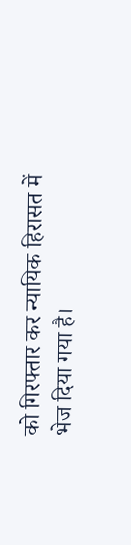को गिरफ्तार कर न्यायिक हिरासत में भेज दिया गया है।